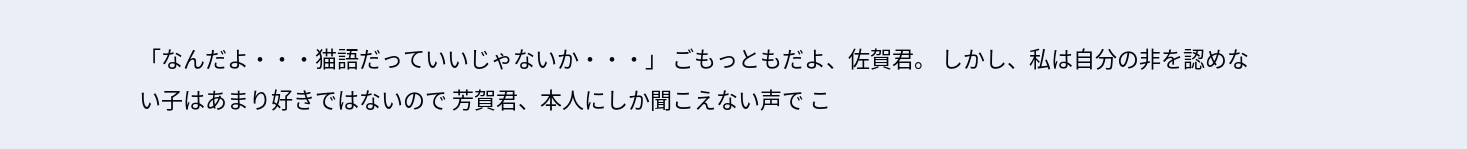「なんだよ・・・猫語だっていいじゃないか・・・」 ごもっともだよ、佐賀君。 しかし、私は自分の非を認めない子はあまり好きではないので 芳賀君、本人にしか聞こえない声で こ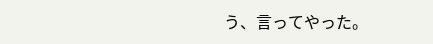う、言ってやった。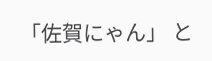「佐賀にゃん」 と